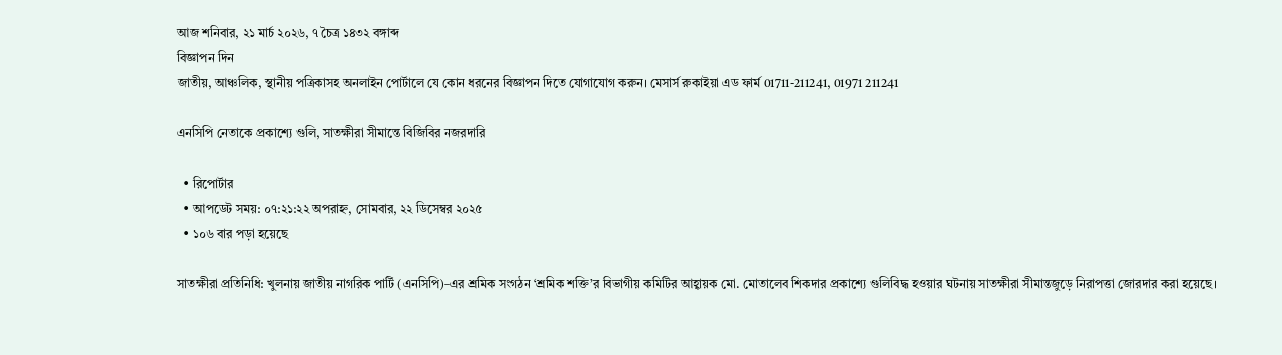আজ শনিবার, ২১ মার্চ ২০২৬, ৭ চৈত্র ১৪৩২ বঙ্গাব্দ
বিজ্ঞাপন দিন
জাতীয়, আঞ্চলিক, স্থানীয় পত্রিকাসহ অনলাইন পোর্টালে যে কোন ধরনের বিজ্ঞাপন দিতে যোগাযোগ করুন। মেসার্স রুকাইয়া এড ফার্ম 01711-211241, 01971 211241

এনসিপি নেতাকে প্রকাশ্যে গুলি, সাতক্ষীরা সীমান্তে বিজিবির নজরদারি

  • রিপোর্টার
  • আপডেট সময়: ০৭:২১:২২ অপরাহ্ন, সোমবার, ২২ ডিসেম্বর ২০২৫
  • ১০৬ বার পড়া হয়েছে

সাতক্ষীরা প্রতিনিধি: খুলনায় জাতীয় নাগরিক পার্টি (এনসিপি)–এর শ্রমিক সংগঠন ‘শ্রমিক শক্তি’র বিভাগীয় কমিটির আহ্বায়ক মো. মোতালেব শিকদার প্রকাশ্যে গুলিবিদ্ধ হওয়ার ঘটনায় সাতক্ষীরা সীমান্তজুড়ে নিরাপত্তা জোরদার করা হয়েছে।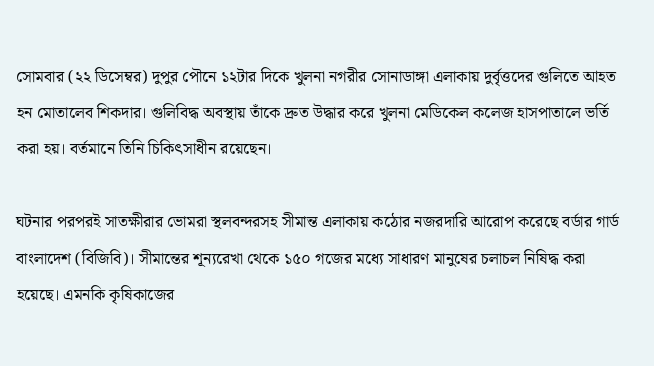সোমবার (২২ ডিসেম্বর) দুপুর পৌনে ১২টার দিকে খুলনা নগরীর সোনাডাঙ্গা এলাকায় দুর্বৃত্তদের গুলিতে আহত হন মোতালেব শিকদার। গুলিবিদ্ধ অবস্থায় তাঁকে দ্রুত উদ্ধার করে খুলনা মেডিকেল কলেজ হাসপাতালে ভর্তি করা হয়। বর্তমানে তিনি চিকিৎসাধীন রয়েছেন।

ঘটনার পরপরই সাতক্ষীরার ভোমরা স্থলবন্দরসহ সীমান্ত এলাকায় কঠোর নজরদারি আরোপ করেছে বর্ডার গার্ড বাংলাদেশ (বিজিবি)। সীমান্তের শূন্যরেখা থেকে ১৫০ গজের মধ্যে সাধারণ মানুষের চলাচল নিষিদ্ধ করা হয়েছে। এমনকি কৃষিকাজের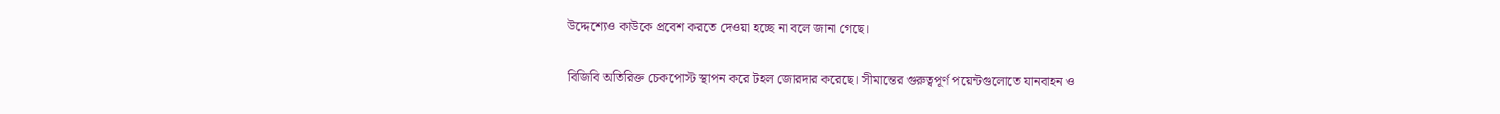উদ্দেশ্যেও কাউকে প্রবেশ করতে দেওয়া হচ্ছে না বলে জানা গেছে।

বিজিবি অতিরিক্ত চেকপোস্ট স্থাপন করে টহল জোরদার করেছে। সীমান্তের গুরুত্বপূর্ণ পয়েন্টগুলোতে যানবাহন ও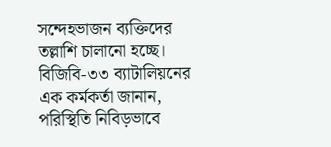সন্দেহভাজন ব্যক্তিদের তল্লাশি চালানো হচ্ছে। বিজিবি-৩৩ ব্যাটালিয়নের এক কর্মকর্তা জানান, পরিস্থিতি নিবিড়ভাবে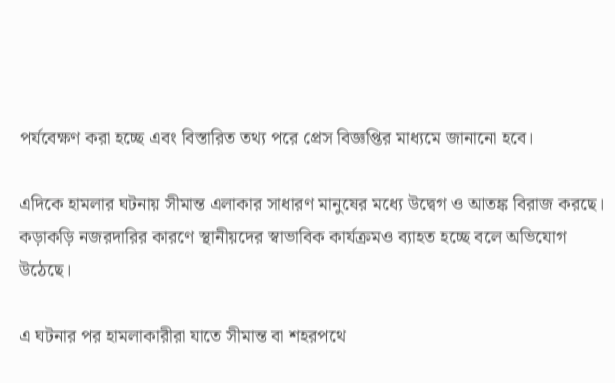পর্যবেক্ষণ করা হচ্ছে এবং বিস্তারিত তথ্য পরে প্রেস বিজ্ঞপ্তির মাধ্যমে জানানো হবে।

এদিকে হামলার ঘটনায় সীমান্ত এলাকার সাধারণ মানুষের মধ্যে উদ্বেগ ও আতঙ্ক বিরাজ করছে। কড়াকড়ি নজরদারির কারণে স্থানীয়দের স্বাভাবিক কার্যক্রমও ব্যাহত হচ্ছে বলে অভিযোগ উঠেছে।

এ ঘটনার পর হামলাকারীরা যাতে সীমান্ত বা শহরপথে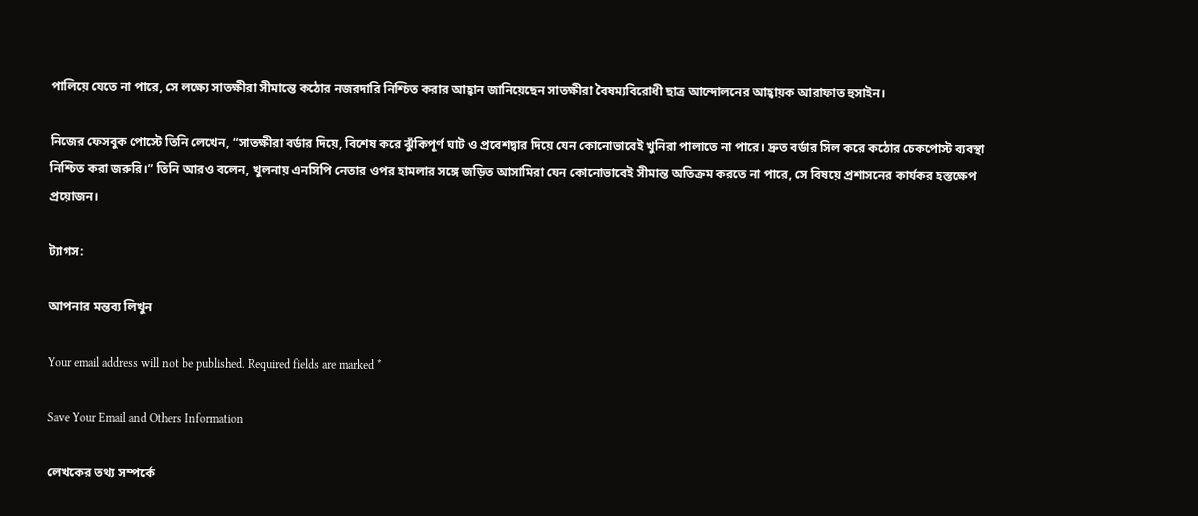পালিয়ে যেতে না পারে, সে লক্ষ্যে সাতক্ষীরা সীমান্তে কঠোর নজরদারি নিশ্চিত করার আহ্বান জানিয়েছেন সাতক্ষীরা বৈষম্যবিরোধী ছাত্র আন্দোলনের আহ্বায়ক আরাফাত হুসাইন।

নিজের ফেসবুক পোস্টে তিনি লেখেন, “সাতক্ষীরা বর্ডার দিয়ে, বিশেষ করে ঝুঁকিপূর্ণ ঘাট ও প্রবেশদ্বার দিয়ে যেন কোনোভাবেই খুনিরা পালাতে না পারে। দ্রুত বর্ডার সিল করে কঠোর চেকপোস্ট ব্যবস্থা নিশ্চিত করা জরুরি।” তিনি আরও বলেন, খুলনায় এনসিপি নেতার ওপর হামলার সঙ্গে জড়িত আসামিরা যেন কোনোভাবেই সীমান্ত অতিক্রম করতে না পারে, সে বিষয়ে প্রশাসনের কার্যকর হস্তক্ষেপ প্রয়োজন।

ট্যাগস:

আপনার মন্তব্য লিখুন

Your email address will not be published. Required fields are marked *

Save Your Email and Others Information

লেখকের তথ্য সম্পর্কে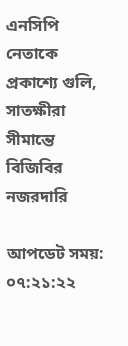এনসিপি নেতাকে প্রকাশ্যে গুলি, সাতক্ষীরা সীমান্তে বিজিবির নজরদারি

আপডেট সময়: ০৭:২১:২২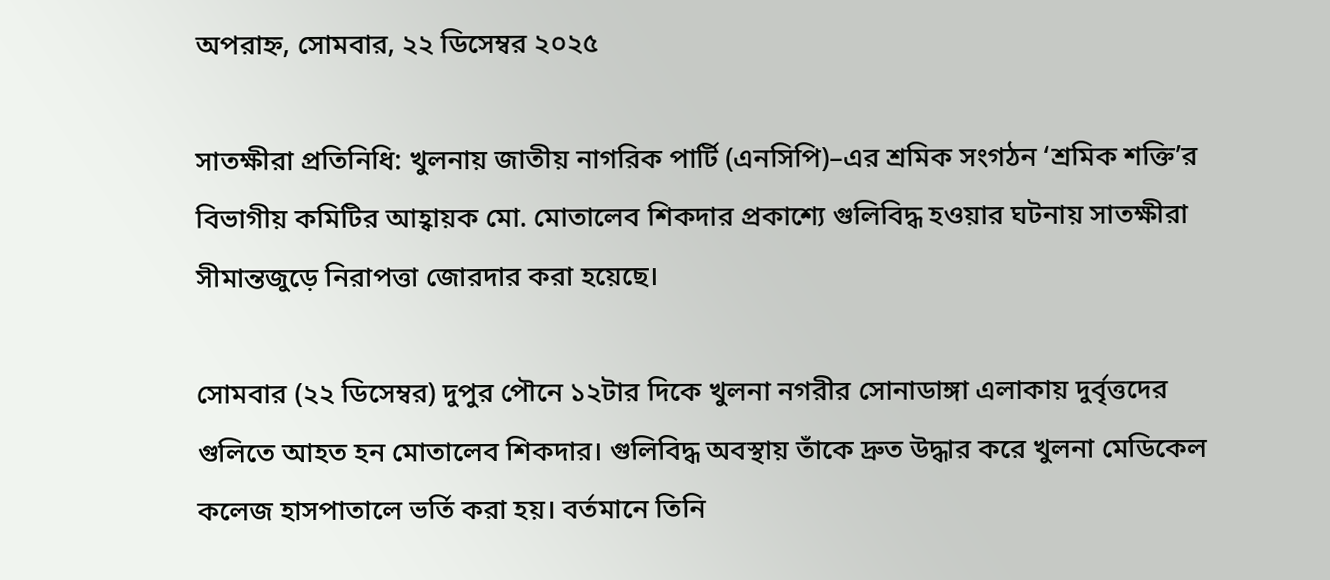অপরাহ্ন, সোমবার, ২২ ডিসেম্বর ২০২৫

সাতক্ষীরা প্রতিনিধি: খুলনায় জাতীয় নাগরিক পার্টি (এনসিপি)–এর শ্রমিক সংগঠন ‘শ্রমিক শক্তি’র বিভাগীয় কমিটির আহ্বায়ক মো. মোতালেব শিকদার প্রকাশ্যে গুলিবিদ্ধ হওয়ার ঘটনায় সাতক্ষীরা সীমান্তজুড়ে নিরাপত্তা জোরদার করা হয়েছে।

সোমবার (২২ ডিসেম্বর) দুপুর পৌনে ১২টার দিকে খুলনা নগরীর সোনাডাঙ্গা এলাকায় দুর্বৃত্তদের গুলিতে আহত হন মোতালেব শিকদার। গুলিবিদ্ধ অবস্থায় তাঁকে দ্রুত উদ্ধার করে খুলনা মেডিকেল কলেজ হাসপাতালে ভর্তি করা হয়। বর্তমানে তিনি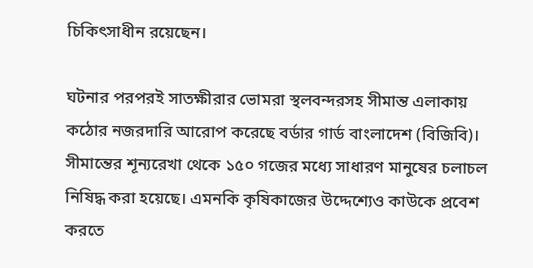চিকিৎসাধীন রয়েছেন।

ঘটনার পরপরই সাতক্ষীরার ভোমরা স্থলবন্দরসহ সীমান্ত এলাকায় কঠোর নজরদারি আরোপ করেছে বর্ডার গার্ড বাংলাদেশ (বিজিবি)। সীমান্তের শূন্যরেখা থেকে ১৫০ গজের মধ্যে সাধারণ মানুষের চলাচল নিষিদ্ধ করা হয়েছে। এমনকি কৃষিকাজের উদ্দেশ্যেও কাউকে প্রবেশ করতে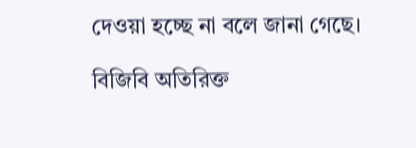দেওয়া হচ্ছে না বলে জানা গেছে।

বিজিবি অতিরিক্ত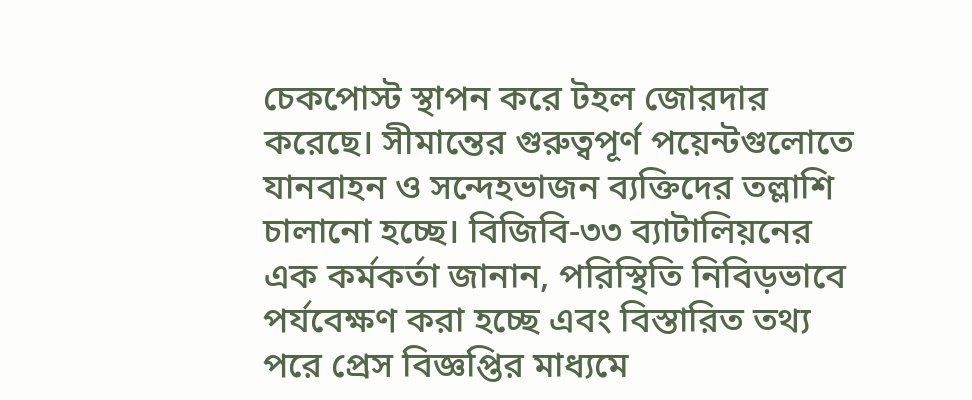চেকপোস্ট স্থাপন করে টহল জোরদার করেছে। সীমান্তের গুরুত্বপূর্ণ পয়েন্টগুলোতে যানবাহন ও সন্দেহভাজন ব্যক্তিদের তল্লাশি চালানো হচ্ছে। বিজিবি-৩৩ ব্যাটালিয়নের এক কর্মকর্তা জানান, পরিস্থিতি নিবিড়ভাবে পর্যবেক্ষণ করা হচ্ছে এবং বিস্তারিত তথ্য পরে প্রেস বিজ্ঞপ্তির মাধ্যমে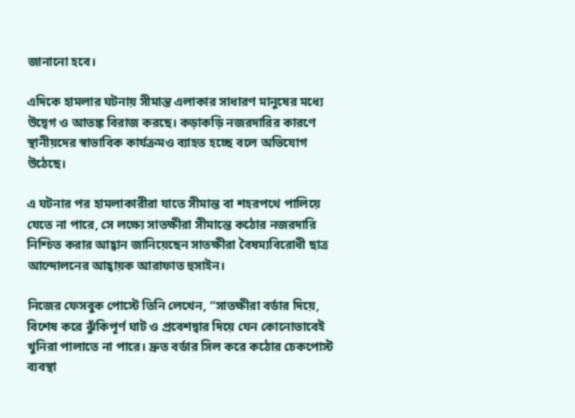জানানো হবে।

এদিকে হামলার ঘটনায় সীমান্ত এলাকার সাধারণ মানুষের মধ্যে উদ্বেগ ও আতঙ্ক বিরাজ করছে। কড়াকড়ি নজরদারির কারণে স্থানীয়দের স্বাভাবিক কার্যক্রমও ব্যাহত হচ্ছে বলে অভিযোগ উঠেছে।

এ ঘটনার পর হামলাকারীরা যাতে সীমান্ত বা শহরপথে পালিয়ে যেতে না পারে, সে লক্ষ্যে সাতক্ষীরা সীমান্তে কঠোর নজরদারি নিশ্চিত করার আহ্বান জানিয়েছেন সাতক্ষীরা বৈষম্যবিরোধী ছাত্র আন্দোলনের আহ্বায়ক আরাফাত হুসাইন।

নিজের ফেসবুক পোস্টে তিনি লেখেন, “সাতক্ষীরা বর্ডার দিয়ে, বিশেষ করে ঝুঁকিপূর্ণ ঘাট ও প্রবেশদ্বার দিয়ে যেন কোনোভাবেই খুনিরা পালাতে না পারে। দ্রুত বর্ডার সিল করে কঠোর চেকপোস্ট ব্যবস্থা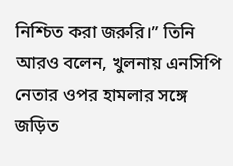নিশ্চিত করা জরুরি।” তিনি আরও বলেন, খুলনায় এনসিপি নেতার ওপর হামলার সঙ্গে জড়িত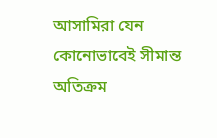আসামিরা যেন কোনোভাবেই সীমান্ত অতিক্রম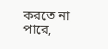করতে না পারে,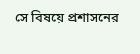সে বিষয়ে প্রশাসনের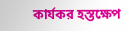কার্যকর হস্তক্ষেপ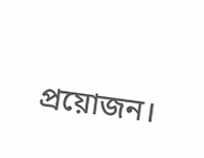প্রয়োজন।